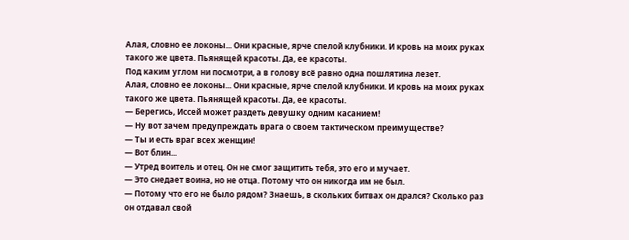Алая, словно ее локоны... Они красные, ярче спелой клубники. И кровь на моих руках такого же цвета. Пьянящей красоты. Да, ее красоты.
Под каким углом ни посмотри, а в голову всё равно одна пошлятина лезет.
Алая, словно ее локоны... Они красные, ярче спелой клубники. И кровь на моих руках такого же цвета. Пьянящей красоты. Да, ее красоты.
— Берегись, Иссей может раздеть девушку одним касанием!
— Ну вот зачем предупреждать врага о своем тактическом преимуществе?
— Ты и есть враг всех женщин!
— Вот блин...
— Утред воитель и отец. Он не смог защитить тебя, это его и мучает.
— Это снедает воина, но не отца. Потому что он никогда им не был.
— Потому что его не было рядом? Знаешь, в скольких битвах он дрался? Сколько раз он отдавал свой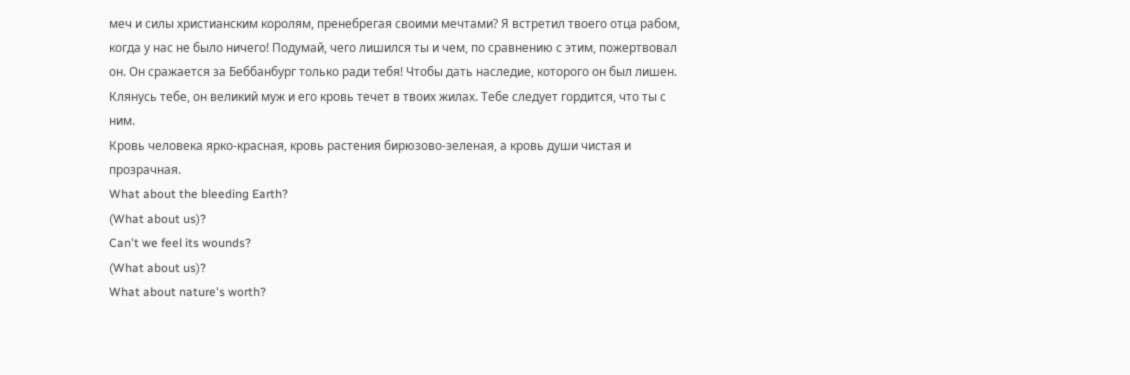меч и силы христианским королям, пренебрегая своими мечтами? Я встретил твоего отца рабом, когда у нас не было ничего! Подумай, чего лишился ты и чем, по сравнению с этим, пожертвовал он. Он сражается за Беббанбург только ради тебя! Чтобы дать наследие, которого он был лишен. Клянусь тебе, он великий муж и его кровь течет в твоих жилах. Тебе следует гордится, что ты с ним.
Кровь человека ярко-красная, кровь растения бирюзово-зеленая, а кровь души чистая и прозрачная.
What about the bleeding Earth?
(What about us)?
Can't we feel its wounds?
(What about us)?
What about nature's worth?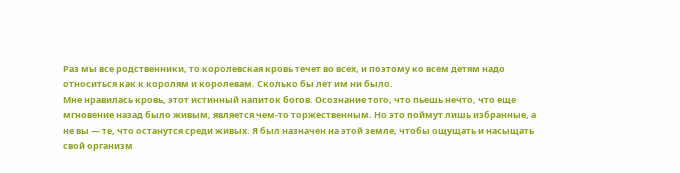Раз мы все родственники, то королевская кровь течет во всех, и поэтому ко всем детям надо относиться как к королям и королевам. Сколько бы лет им ни было.
Мне нравилась кровь, этот истинный напиток богов. Осознание того, что пьешь нечто, что еще мгновение назад было живым, является чем-то торжественным. Но это поймут лишь избранные, а не вы — те, что останутся среди живых. Я был назначен на этой земле, чтобы ощущать и насыщать свой организм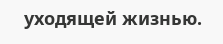уходящей жизнью.